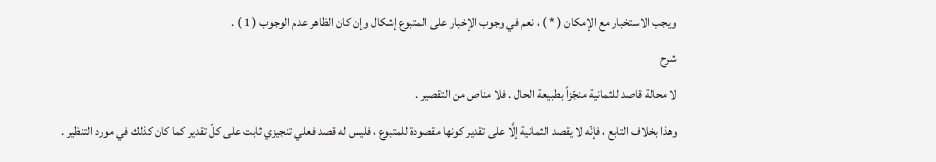ويجب الاستخبار مع الإمكان ( * ) ، نعم في وجوب الإخبار على المتبوع إشكال وإن كان الظاهر عدم الوجوب ( 1 ) .
شرح
لا محالة قاصد للثمانية منجّزاً بطبيعة الحال . فلا مناص من التقصير .
وهذا بخلاف التابع ، فإنّه لا يقصد الثمانية إلَّا على تقدير كونها مقصودة للمتبوع ، فليس له قصد فعلي تنجيزي ثابت على كلّ تقدير كما كان كذلك في مورد التنظير .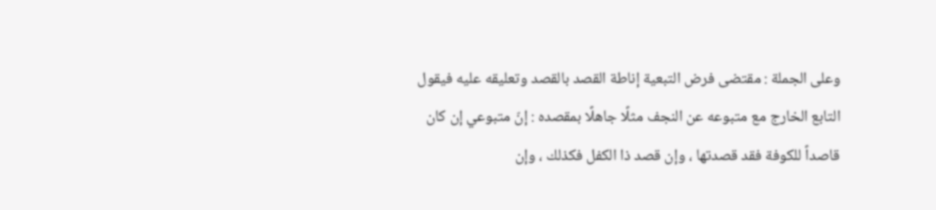وعلى الجملة : مقتضى فرض التبعية إناطة القصد بالقصد وتعليقه عليه فيقول التابع الخارج مع متبوعه عن النجف مثلًا جاهلًا بمقصده : إنّ متبوعي إن كان قاصداً للكوفة فقد قصدتها ، وإن قصد ذا الكفل فكذلك ، وإن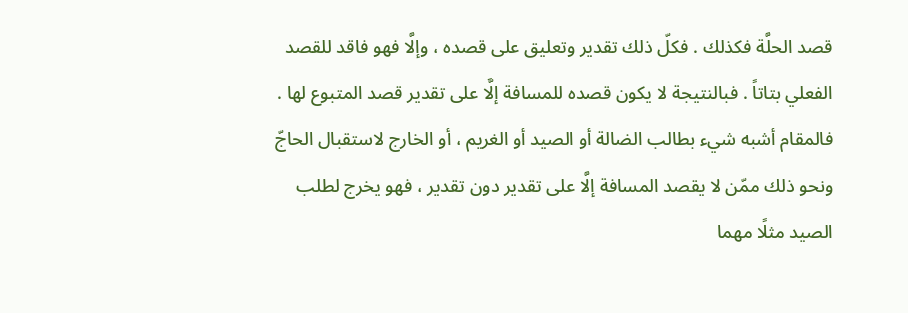قصد الحلَّة فكذلك . فكلّ ذلك تقدير وتعليق على قصده ، وإلَّا فهو فاقد للقصد الفعلي بتاتاً . فبالنتيجة لا يكون قصده للمسافة إلَّا على تقدير قصد المتبوع لها .
فالمقام أشبه شيء بطالب الضالة أو الصيد أو الغريم ، أو الخارج لاستقبال الحاجّ ونحو ذلك ممّن لا يقصد المسافة إلَّا على تقدير دون تقدير ، فهو يخرج لطلب الصيد مثلًا مهما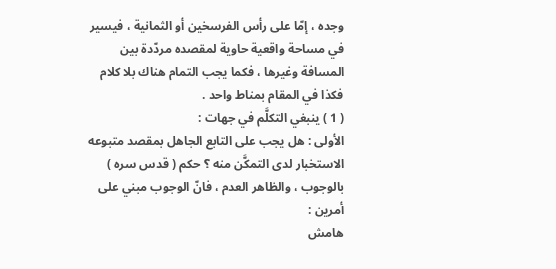وجده ، إمّا على رأس الفرسخين أو الثمانية ، فيسير في مساحة واقعية حاوية لمقصده مردّدة بين المسافة وغيرها ، فكما يجب التمام هناك بلا كلام فكذا في المقام بمناط واحد .
( 1 ) ينبغي التكلَّم في جهات :
الأولى : هل يجب على التابع الجاهل بمقصد متبوعه الاستخبار لدى التمكَّن منه ؟ حكم ( قدس سره ) بالوجوب ، والظاهر العدم ، فانّ الوجوب مبني على أمرين :
هامش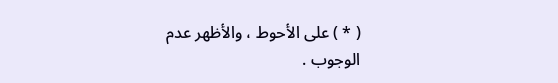( * ) على الأحوط ، والأظهر عدم الوجوب .